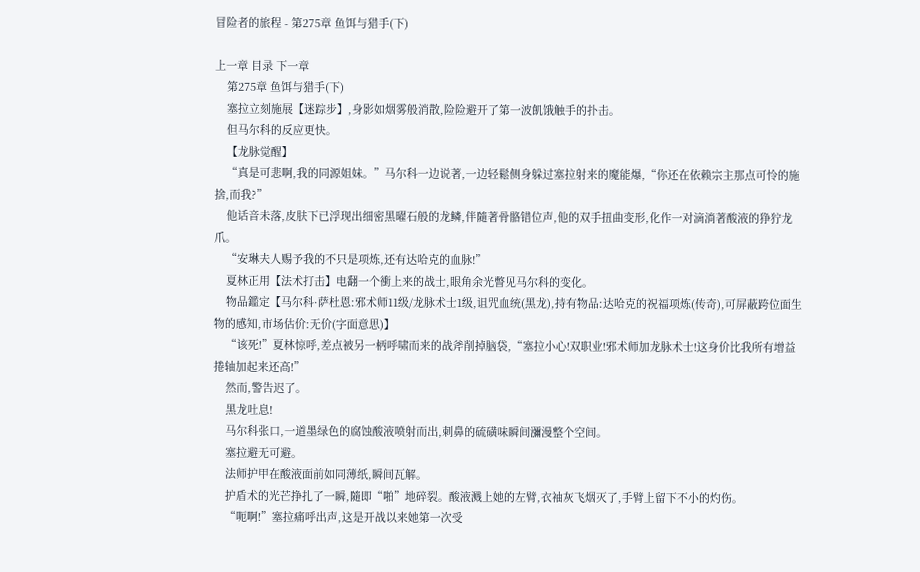冒险者的旅程 - 第275章 鱼饵与猎手(下)

上一章 目录 下一章
    第275章 鱼饵与猎手(下)
    塞拉立刻施展【迷踪步】,身影如烟雾般消散,险险避开了第一波飢饿触手的扑击。
    但马尔科的反应更快。
    【龙脉觉醒】
    “真是可悲啊,我的同源姐妹。”马尔科一边说著,一边轻鬆侧身躲过塞拉射来的魔能爆,“你还在依赖宗主那点可怜的施捨,而我?”
    他话音未落,皮肤下已浮现出细密黑曜石般的龙鳞,伴隨著骨骼错位声,他的双手扭曲变形,化作一对滴淌著酸液的狰狞龙爪。
    “安琳夫人赐予我的不只是项炼,还有达哈克的血脉!”
    夏林正用【法术打击】电翻一个衝上来的战士,眼角余光瞥见马尔科的变化。
    物品鑑定【马尔科·萨杜恩:邪术师11级/龙脉术士1级,诅咒血统(黑龙),持有物品:达哈克的祝福项炼(传奇),可屏蔽跨位面生物的感知,市场估价:无价(字面意思)】
    “该死!”夏林惊呼,差点被另一柄呼啸而来的战斧削掉脑袋,“塞拉小心!双职业!邪术师加龙脉术士!这身价比我所有增益捲轴加起来还高!”
    然而,警告迟了。
    黑龙吐息!
    马尔科张口,一道墨绿色的腐蚀酸液喷射而出,刺鼻的硫磺味瞬间瀰漫整个空间。
    塞拉避无可避。
    法师护甲在酸液面前如同薄纸,瞬间瓦解。
    护盾术的光芒挣扎了一瞬,隨即“啪”地碎裂。酸液溅上她的左臂,衣袖灰飞烟灭了,手臂上留下不小的灼伤。
    “呃啊!”塞拉痛呼出声,这是开战以来她第一次受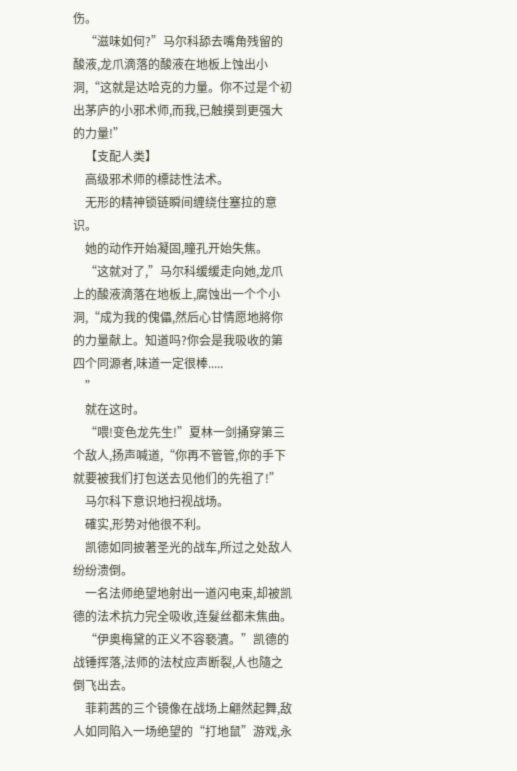伤。
    “滋味如何?”马尔科舔去嘴角残留的酸液,龙爪滴落的酸液在地板上蚀出小洞,“这就是达哈克的力量。你不过是个初出茅庐的小邪术师,而我,已触摸到更强大的力量!”
    【支配人类】
    高级邪术师的標誌性法术。
    无形的精神锁链瞬间缠绕住塞拉的意识。
    她的动作开始凝固,瞳孔开始失焦。
    “这就对了,”马尔科缓缓走向她,龙爪上的酸液滴落在地板上,腐蚀出一个个小洞,“成为我的傀儡,然后心甘情愿地將你的力量献上。知道吗?你会是我吸收的第四个同源者,味道一定很棒.....
    ”
    就在这时。
    “喂!变色龙先生!”夏林一剑捅穿第三个敌人,扬声喊道,“你再不管管,你的手下就要被我们打包送去见他们的先祖了!”
    马尔科下意识地扫视战场。
    確实,形势对他很不利。
    凯德如同披著圣光的战车,所过之处敌人纷纷溃倒。
    一名法师绝望地射出一道闪电束,却被凯德的法术抗力完全吸收,连髮丝都未焦曲。
    “伊奥梅黛的正义不容褻瀆。”凯德的战锤挥落,法师的法杖应声断裂,人也隨之倒飞出去。
    菲莉茜的三个镜像在战场上翩然起舞,敌人如同陷入一场绝望的“打地鼠”游戏,永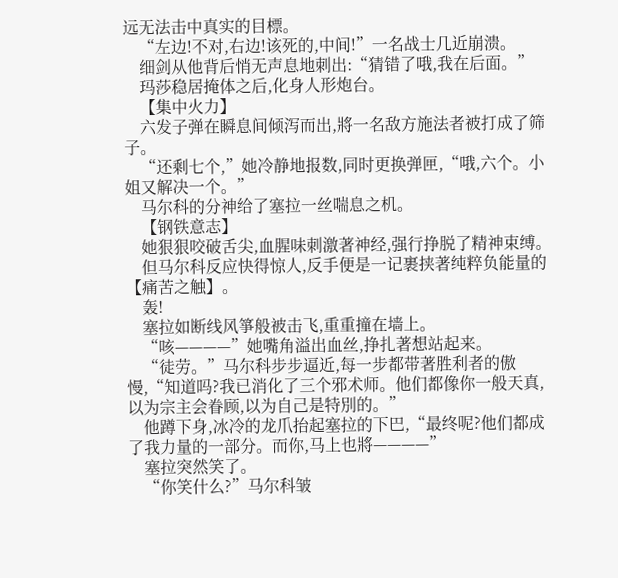远无法击中真实的目標。
    “左边!不对,右边!该死的,中间!”一名战士几近崩溃。
    细剑从他背后悄无声息地刺出:“猜错了哦,我在后面。”
    玛莎稳居掩体之后,化身人形炮台。
    【集中火力】
    六发子弹在瞬息间倾泻而出,將一名敌方施法者被打成了筛子。
    “还剩七个,”她冷静地报数,同时更换弹匣,“哦,六个。小姐又解决一个。”
    马尔科的分神给了塞拉一丝喘息之机。
    【钢铁意志】
    她狠狠咬破舌尖,血腥味刺激著神经,强行挣脱了精神束缚。
    但马尔科反应快得惊人,反手便是一记裹挟著纯粹负能量的【痛苦之触】。
    轰!
    塞拉如断线风箏般被击飞,重重撞在墙上。
    “咳————”她嘴角溢出血丝,挣扎著想站起来。
    “徒劳。”马尔科步步逼近,每一步都带著胜利者的傲慢,“知道吗?我已消化了三个邪术师。他们都像你一般天真,以为宗主会眷顾,以为自己是特別的。”
    他蹲下身,冰冷的龙爪抬起塞拉的下巴,“最终呢?他们都成了我力量的一部分。而你,马上也將————”
    塞拉突然笑了。
    “你笑什么?”马尔科皱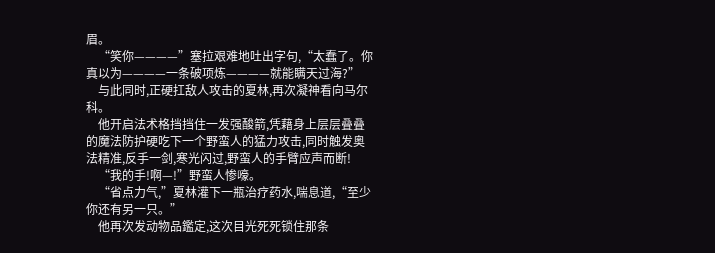眉。
    “笑你————”塞拉艰难地吐出字句,“太蠢了。你真以为————一条破项炼————就能瞒天过海?”
    与此同时,正硬扛敌人攻击的夏林,再次凝神看向马尔科。
    他开启法术格挡挡住一发强酸箭,凭藉身上层层叠叠的魔法防护硬吃下一个野蛮人的猛力攻击,同时触发奥法精准,反手一剑,寒光闪过,野蛮人的手臂应声而断!
    “我的手!啊—!”野蛮人惨嚎。
    “省点力气,”夏林灌下一瓶治疗药水,喘息道,“至少你还有另一只。”
    他再次发动物品鑑定,这次目光死死锁住那条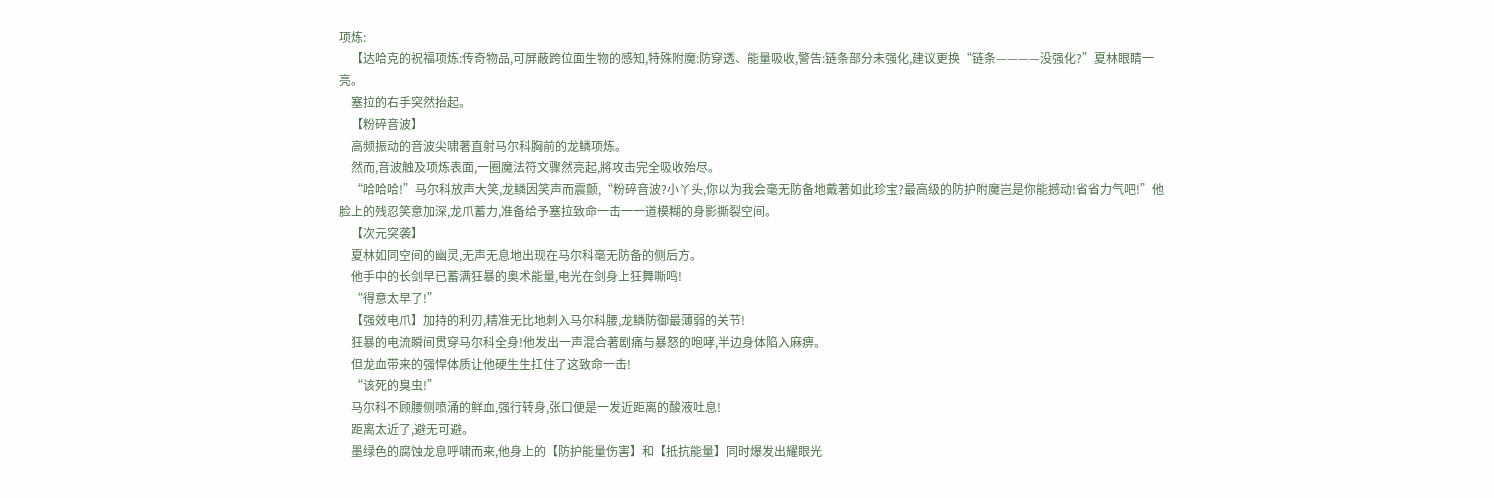项炼:
    【达哈克的祝福项炼:传奇物品,可屏蔽跨位面生物的感知,特殊附魔:防穿透、能量吸收,警告:链条部分未强化,建议更换“链条————没强化?”夏林眼睛一亮。
    塞拉的右手突然抬起。
    【粉碎音波】
    高频振动的音波尖啸著直射马尔科胸前的龙鳞项炼。
    然而,音波触及项炼表面,一圈魔法符文骤然亮起,將攻击完全吸收殆尽。
    “哈哈哈!”马尔科放声大笑,龙鳞因笑声而震颤,“粉碎音波?小丫头,你以为我会毫无防备地戴著如此珍宝?最高级的防护附魔岂是你能撼动!省省力气吧!”他脸上的残忍笑意加深,龙爪蓄力,准备给予塞拉致命一击一一道模糊的身影撕裂空间。
    【次元突袭】
    夏林如同空间的幽灵,无声无息地出现在马尔科毫无防备的侧后方。
    他手中的长剑早已蓄满狂暴的奥术能量,电光在剑身上狂舞嘶鸣!
    “得意太早了!”
    【强效电爪】加持的利刃,精准无比地刺入马尔科腰,龙鳞防御最薄弱的关节!
    狂暴的电流瞬间贯穿马尔科全身!他发出一声混合著剧痛与暴怒的咆哮,半边身体陷入麻痹。
    但龙血带来的强悍体质让他硬生生扛住了这致命一击!
    “该死的臭虫!”
    马尔科不顾腰侧喷涌的鲜血,强行转身,张口便是一发近距离的酸液吐息!
    距离太近了,避无可避。
    墨绿色的腐蚀龙息呼啸而来,他身上的【防护能量伤害】和【抵抗能量】同时爆发出耀眼光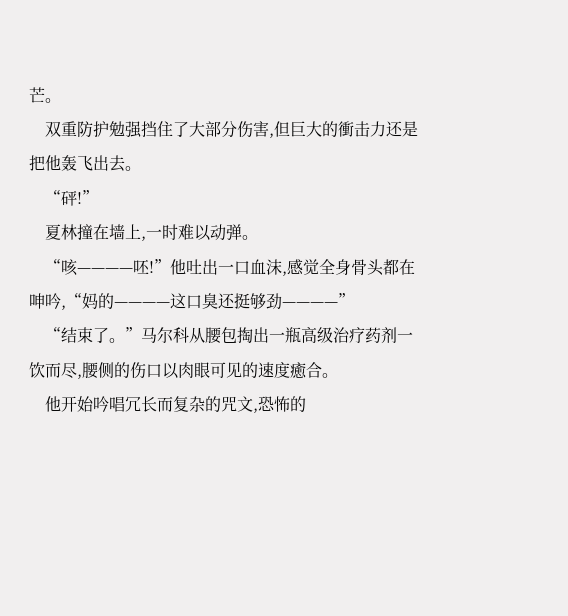芒。
    双重防护勉强挡住了大部分伤害,但巨大的衝击力还是把他轰飞出去。
    “砰!”
    夏林撞在墙上,一时难以动弹。
    “咳————呸!”他吐出一口血沫,感觉全身骨头都在呻吟,“妈的————这口臭还挺够劲————”
    “结束了。”马尔科从腰包掏出一瓶高级治疗药剂一饮而尽,腰侧的伤口以肉眼可见的速度癒合。
    他开始吟唱冗长而复杂的咒文,恐怖的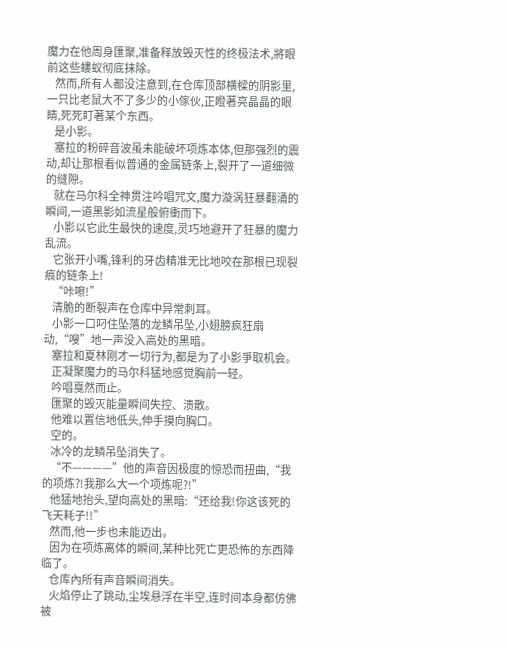魔力在他周身匯聚,准备释放毁灭性的终极法术,將眼前这些螻蚁彻底抹除。
    然而,所有人都没注意到,在仓库顶部横樑的阴影里,一只比老鼠大不了多少的小傢伙,正瞪著亮晶晶的眼睛,死死盯著某个东西。
    是小影。
    塞拉的粉碎音波虽未能破坏项炼本体,但那强烈的震动,却让那根看似普通的金属链条上,裂开了一道细微的缝隙。
    就在马尔科全神贯注吟唱咒文,魔力漩涡狂暴翻涌的瞬间,一道黑影如流星般俯衝而下。
    小影以它此生最快的速度,灵巧地避开了狂暴的魔力乱流。
    它张开小嘴,锋利的牙齿精准无比地咬在那根已现裂痕的链条上!
    “咔嚓!”
    清脆的断裂声在仓库中异常刺耳。
    小影一口叼住坠落的龙鳞吊坠,小翅膀疯狂扇动,“嗖”地一声没入高处的黑暗。
    塞拉和夏林刚才一切行为,都是为了小影爭取机会。
    正凝聚魔力的马尔科猛地感觉胸前一轻。
    吟唱戛然而止。
    匯聚的毁灭能量瞬间失控、溃散。
    他难以置信地低头,伸手摸向胸口。
    空的。
    冰冷的龙鳞吊坠消失了。
    “不————”他的声音因极度的惊恐而扭曲,“我的项炼?!我那么大一个项炼呢?!”
    他猛地抬头,望向高处的黑暗:“还给我!你这该死的飞天耗子!!”
    然而,他一步也未能迈出。
    因为在项炼离体的瞬间,某种比死亡更恐怖的东西降临了。
    仓库內所有声音瞬间消失。
    火焰停止了跳动,尘埃悬浮在半空,连时间本身都仿佛被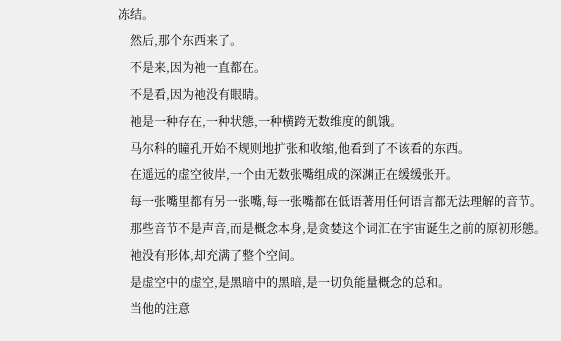冻结。
    然后,那个东西来了。
    不是来,因为祂一直都在。
    不是看,因为祂没有眼睛。
    祂是一种存在,一种状態,一种横跨无数维度的飢饿。
    马尔科的瞳孔开始不规则地扩张和收缩,他看到了不该看的东西。
    在遥远的虚空彼岸,一个由无数张嘴组成的深渊正在缓缓张开。
    每一张嘴里都有另一张嘴,每一张嘴都在低语著用任何语言都无法理解的音节。
    那些音节不是声音,而是概念本身,是贪婪这个词汇在宇宙诞生之前的原初形態。
    祂没有形体,却充满了整个空间。
    是虚空中的虚空,是黑暗中的黑暗,是一切负能量概念的总和。
    当他的注意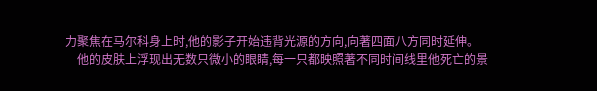力聚焦在马尔科身上时,他的影子开始违背光源的方向,向著四面八方同时延伸。
    他的皮肤上浮现出无数只微小的眼睛,每一只都映照著不同时间线里他死亡的景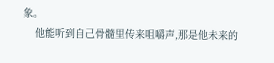象。
    他能听到自己骨髓里传来咀嚼声,那是他未来的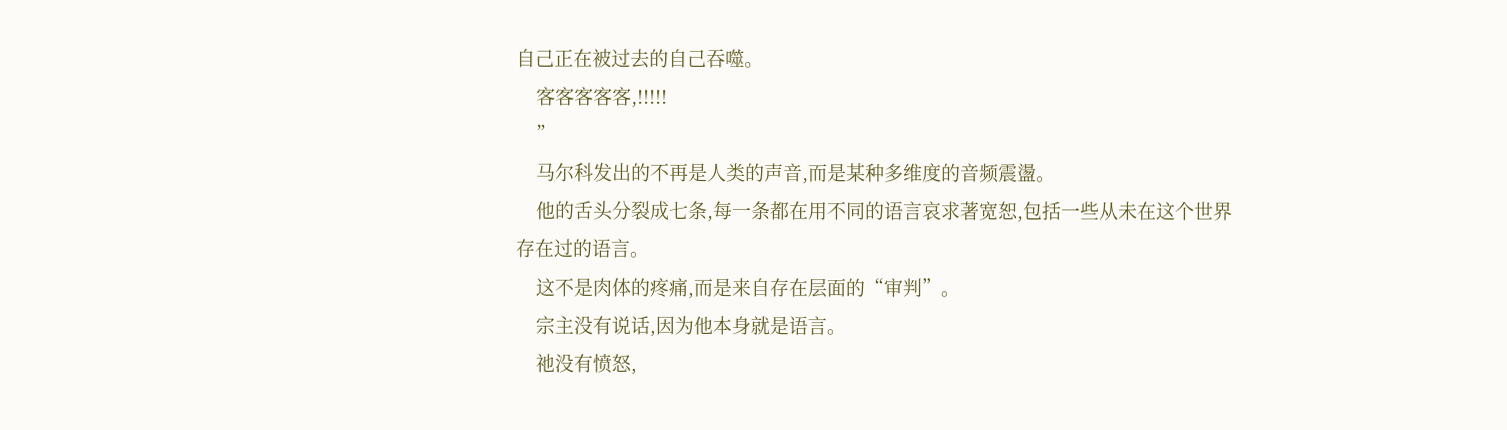自己正在被过去的自己吞噬。
    客客客客客,!!!!!
    ”
    马尔科发出的不再是人类的声音,而是某种多维度的音频震盪。
    他的舌头分裂成七条,每一条都在用不同的语言哀求著宽恕,包括一些从未在这个世界存在过的语言。
    这不是肉体的疼痛,而是来自存在层面的“审判”。
    宗主没有说话,因为他本身就是语言。
    祂没有愤怒,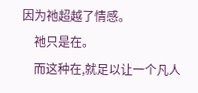因为祂超越了情感。
    祂只是在。
    而这种在,就足以让一个凡人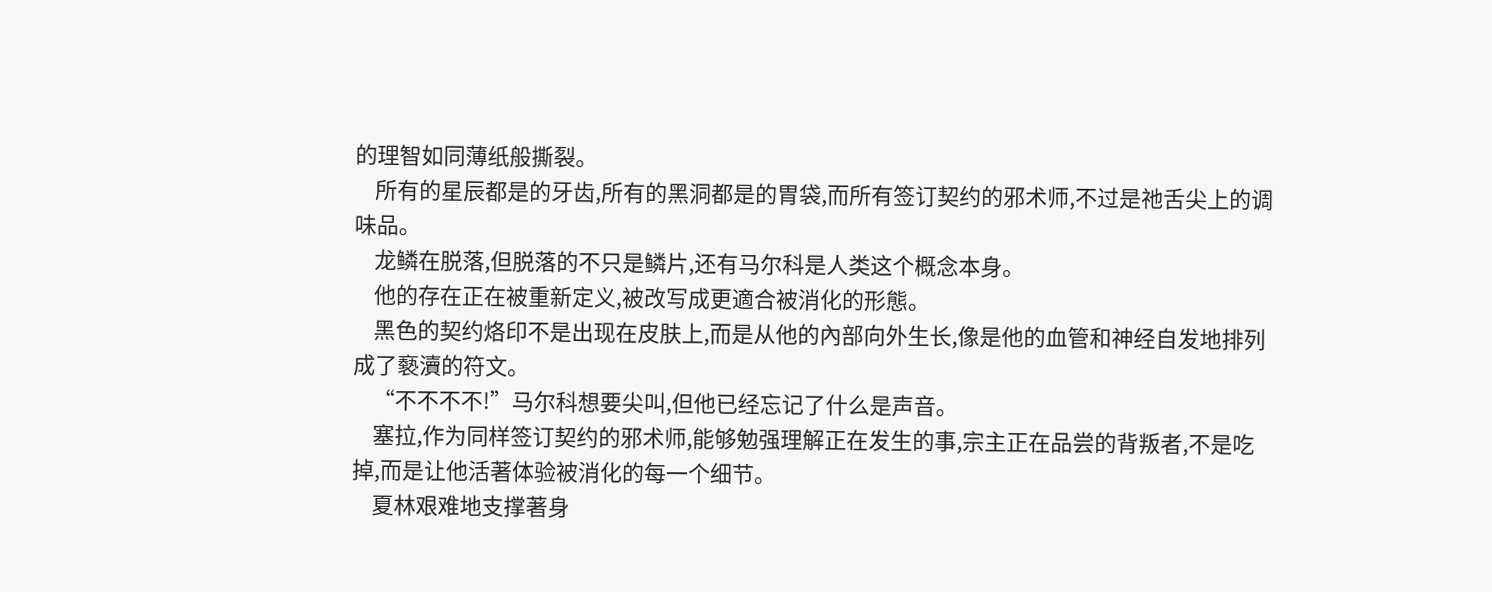的理智如同薄纸般撕裂。
    所有的星辰都是的牙齿,所有的黑洞都是的胃袋,而所有签订契约的邪术师,不过是祂舌尖上的调味品。
    龙鳞在脱落,但脱落的不只是鳞片,还有马尔科是人类这个概念本身。
    他的存在正在被重新定义,被改写成更適合被消化的形態。
    黑色的契约烙印不是出现在皮肤上,而是从他的內部向外生长,像是他的血管和神经自发地排列成了褻瀆的符文。
    “不不不不!”马尔科想要尖叫,但他已经忘记了什么是声音。
    塞拉,作为同样签订契约的邪术师,能够勉强理解正在发生的事,宗主正在品尝的背叛者,不是吃掉,而是让他活著体验被消化的每一个细节。
    夏林艰难地支撑著身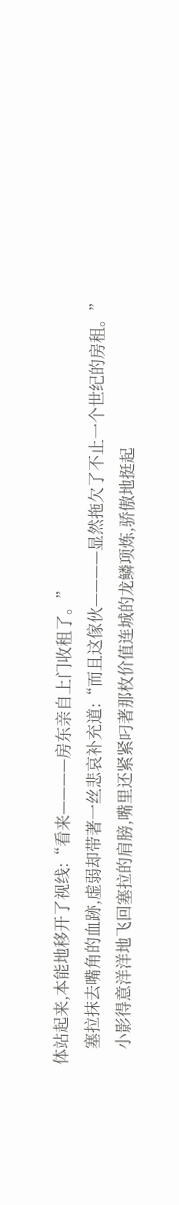体站起来,本能地移开了视线:“看来————房东亲自上门收租了。”
    塞拉抹去嘴角的血跡,虚弱却带著一丝悲哀补充道:“而且这傢伙————显然拖欠了不止一个世纪的房租。”
    小影得意洋洋地飞回塞拉的肩膀,嘴里还紧紧叼著那枚价值连城的龙鳞项炼,骄傲地挺起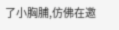了小胸脯,仿佛在邀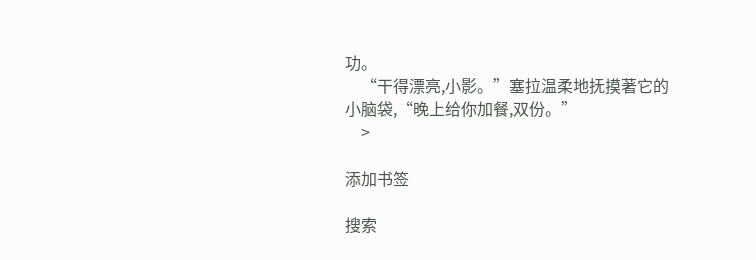功。
    “干得漂亮,小影。”塞拉温柔地抚摸著它的小脑袋,“晚上给你加餐,双份。”
    >

添加书签

搜索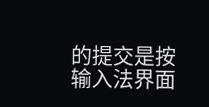的提交是按输入法界面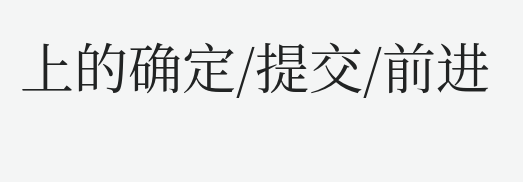上的确定/提交/前进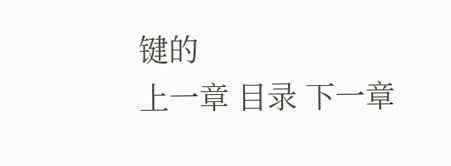键的
上一章 目录 下一章